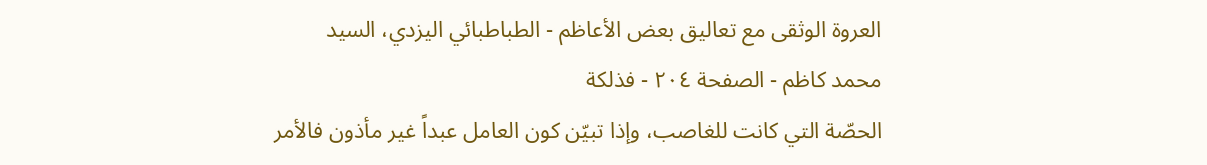العروة الوثقى مع تعاليق بعض الأعاظم - الطباطبائي اليزدي، السيد محمد كاظم - الصفحة ٢٠٤ - فذلكة
الحصّة التي كانت للغاصب، وإذا تبيّن كون العامل عبداً غير مأذون فالأمر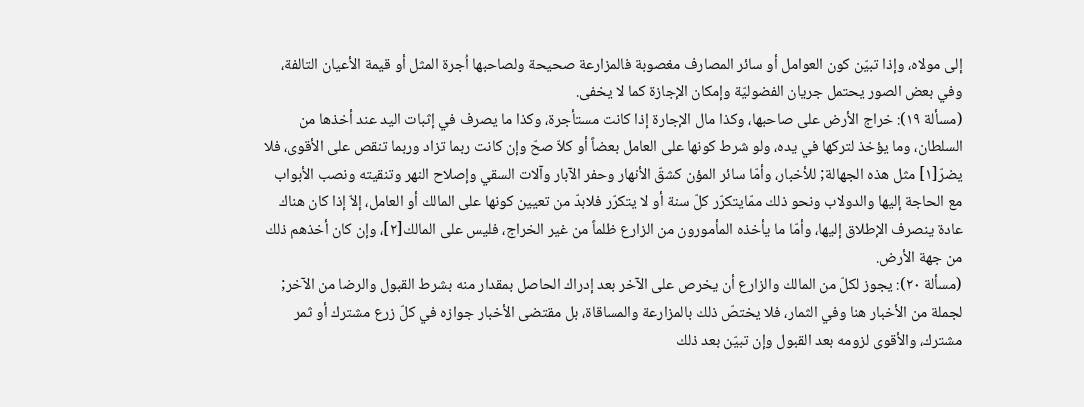إلى مولاه، وإذا تبيّن كون العوامل أو سائر المصارف مغصوبة فالمزارعة صحيحة ولصاحبها اُجرة المثل أو قيمة الأعيان التالفة، وفي بعض الصور يحتمل جريان الفضوليّة وإمكان الإجازة كما لا يخفى.
(مسألة ١٩): خراج الأرض على صاحبها، وكذا مال الإجارة إذا كانت مستأجرة، وكذا ما يصرف في إثبات اليد عند أخذها من السلطان، وما يؤخذ لتركها في يده، ولو شرط كونها على العامل بعضاً أو كلاّ صحّ وإن كانت ربما تزاد وربما تنقص على الأقوى، فلا يضرّ[١] مثل هذه الجهالة; للأخبار، وأمّا سائر المؤن كشقّ الأنهار وحفر الآبار وآلات السقي وإصلاح النهر وتنقيته ونصب الأبواب مع الحاجة إليها والدولاب ونحو ذلك ممّايتكرّر كلّ سنة أو لا يتكرّر فلابدّ من تعيين كونها على المالك أو العامل، إلاّ إذا كان هناك عادة ينصرف الإطلاق إليها، وأمّا ما يأخذه المأمورون من الزارع ظلماً من غير الخراج، فليس على المالك[٢]، وإن كان أخذهم ذلك من جهة الأرض.
(مسألة ٢٠): يجوز لكلّ من المالك والزارع أن يخرص على الآخر بعد إدراك الحاصل بمقدار منه بشرط القبول والرضا من الآخر; لجملة من الأخبار هنا وفي الثمار، فلا يختصّ ذلك بالمزارعة والمساقاة، بل مقتضى الأخبار جوازه في كلّ زرع مشترك أو ثمر مشترك، والأقوى لزومه بعد القبول وإن تبيّن بعد ذلك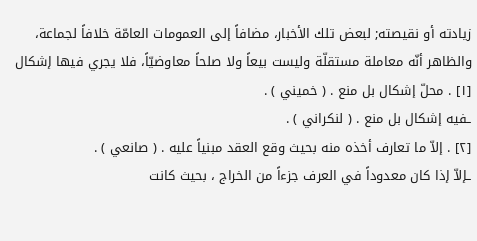زيادته أو نقيصته; لبعض تلك الأخبار، مضافاً إلى العمومات العامّة خلافاً لجماعة، والظاهر أنّه معاملة مستقلّة وليست بيعاً ولا صلحاً معاوضيّاً، فلا يجري فيها إشكال
[١] . محلّ إشكال بل منع . ( خميني ) .
ـفيه إشكال بل منع . ( لنكراني ) .
[٢] . إلاّ ما تعارف أخذه منه بحيث وقع العقد مبنياً عليه . ( صانعي ) .
ـإلاّ إذا كان معدوداً في العرف جزءاً من الخراج ، بحيث كانت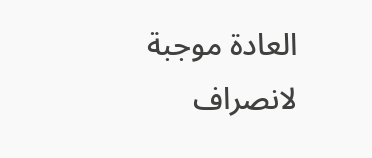العادة موجبة لانصراف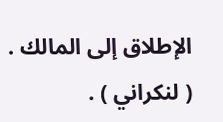الإطلاق إلى المالك . ( لنكراني ) .